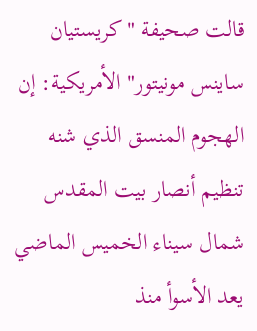قالت صحيفة "كريستيان ساينس مونيتور" الأمريكية: إن الهجوم المنسق الذي شنه تنظيم أنصار بيت المقدس شمال سيناء الخميس الماضي يعد الأسوأ منذ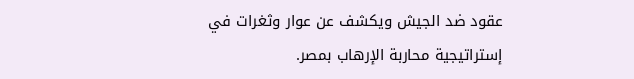عقود ضد الجيش ويكشف عن عوار وثغرات في إستراتيجية محاربة الإرهاب بمصر.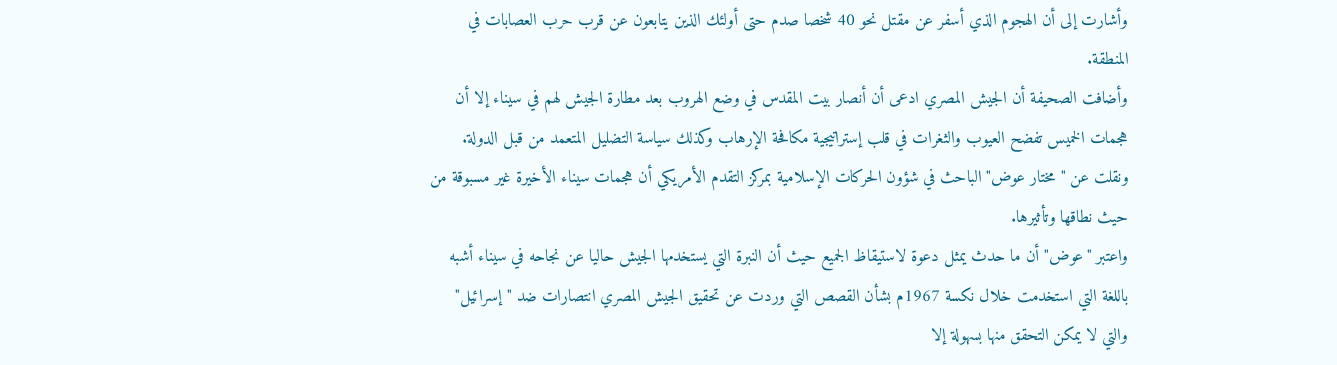وأشارت إلى أن الهجوم الذي أسفر عن مقتل نحو 40 شخصا صدم حتى أولئك الذين يتابعون عن قرب حرب العصابات في المنطقة.
وأضافت الصحيفة أن الجيش المصري ادعى أن أنصار بيت المقدس في وضع الهروب بعد مطارة الجيش لهم في سيناء إلا أن هجمات الخميس تفضح العيوب والثغرات في قلب إستراتيجية مكافحة الإرهاب وكذلك سياسة التضليل المتعمد من قبل الدولة.
ونقلت عن "مختار عوض" الباحث في شؤون الحركات الإسلامية بمركز التقدم الأمريكي أن هجمات سيناء الأخيرة غير مسبوقة من حيث نطاقها وتأثيرها.
واعتبر "عوض" أن ما حدث يمثل دعوة لاستيقاظ الجميع حيث أن النبرة التي يستخدمها الجيش حاليا عن نجاحه في سيناء أشبه باللغة التي استخدمت خلال نكسة 1967م بشأن القصص التي وردت عن تحقيق الجيش المصري انتصارات ضد "إسرائيل" والتي لا يمكن التحقق منها بسهولة إلا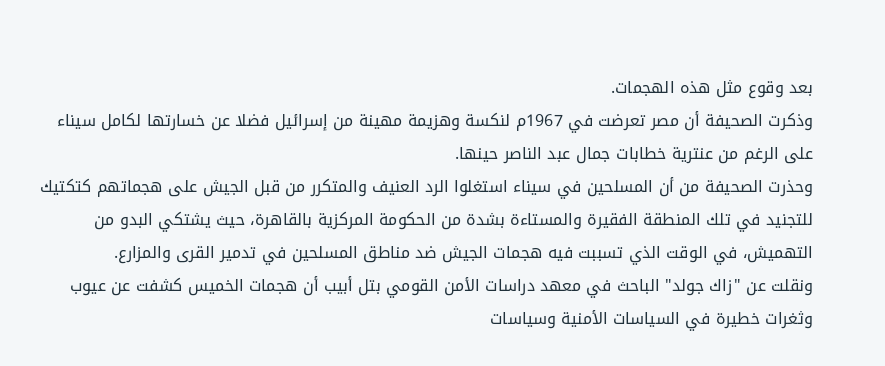بعد وقوع مثل هذه الهجمات.
وذكرت الصحيفة أن مصر تعرضت في 1967م لنكسة وهزيمة مهينة من إسرائيل فضلا عن خسارتها لكامل سيناء على الرغم من عنترية خطابات جمال عبد الناصر حينها.
وحذرت الصحيفة من أن المسلحين في سيناء استغلوا الرد العنيف والمتكرر من قبل الجيش على هجماتهم كتكتيك للتجنيد في تلك المنطقة الفقيرة والمستاءة بشدة من الحكومة المركزية بالقاهرة، حيث يشتكي البدو من التهميش، في الوقت الذي تسببت فيه هجمات الجيش ضد مناطق المسلحين في تدمير القرى والمزارع.
ونقلت عن "زاك جولد" الباحث في معهد دراسات الأمن القومي بتل أبيب أن هجمات الخميس كشفت عن عيوب وثغرات خطيرة في السياسات الأمنية وسياسات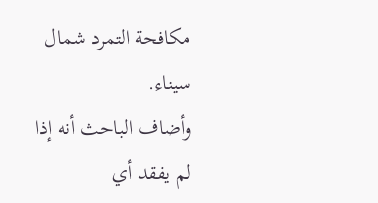مكافحة التمرد شمال سيناء.
وأضاف الباحث أنه إذا لم يفقد أي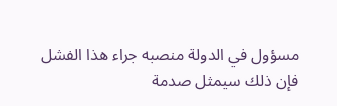مسؤول في الدولة منصبه جراء هذا الفشل فإن ذلك سيمثل صدمة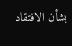بشأن الافتقاد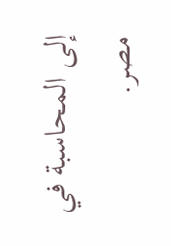إلى المحاسبة في مصر.